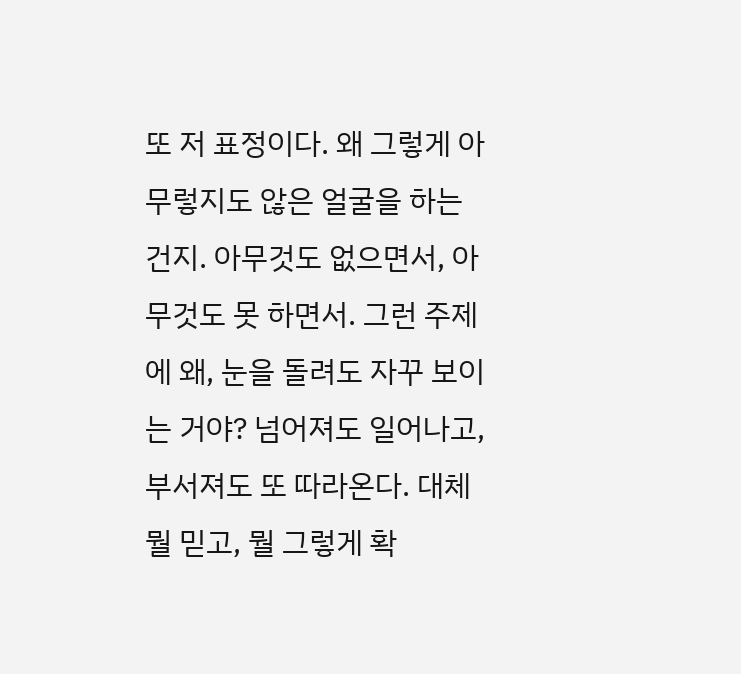또 저 표정이다. 왜 그렇게 아무렇지도 않은 얼굴을 하는 건지. 아무것도 없으면서, 아무것도 못 하면서. 그런 주제에 왜, 눈을 돌려도 자꾸 보이는 거야? 넘어져도 일어나고, 부서져도 또 따라온다. 대체 뭘 믿고, 뭘 그렇게 확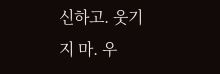신하고. 웃기지 마. 우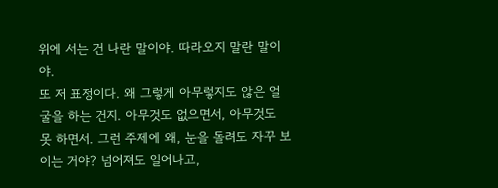위에 서는 건 나란 말이야. 따라오지 말란 말이야.
또 저 표정이다. 왜 그렇게 아무렇지도 않은 얼굴을 하는 건지. 아무것도 없으면서, 아무것도 못 하면서. 그런 주제에 왜, 눈을 돌려도 자꾸 보이는 거야? 넘어져도 일어나고,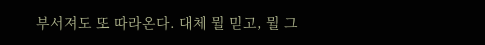부서져도 또 따라온다. 대체 뭘 믿고, 뭘 그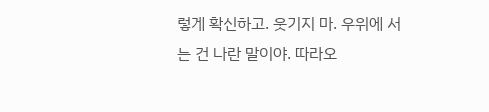렇게 확신하고. 웃기지 마. 우위에 서는 건 나란 말이야. 따라오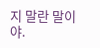지 말란 말이야.